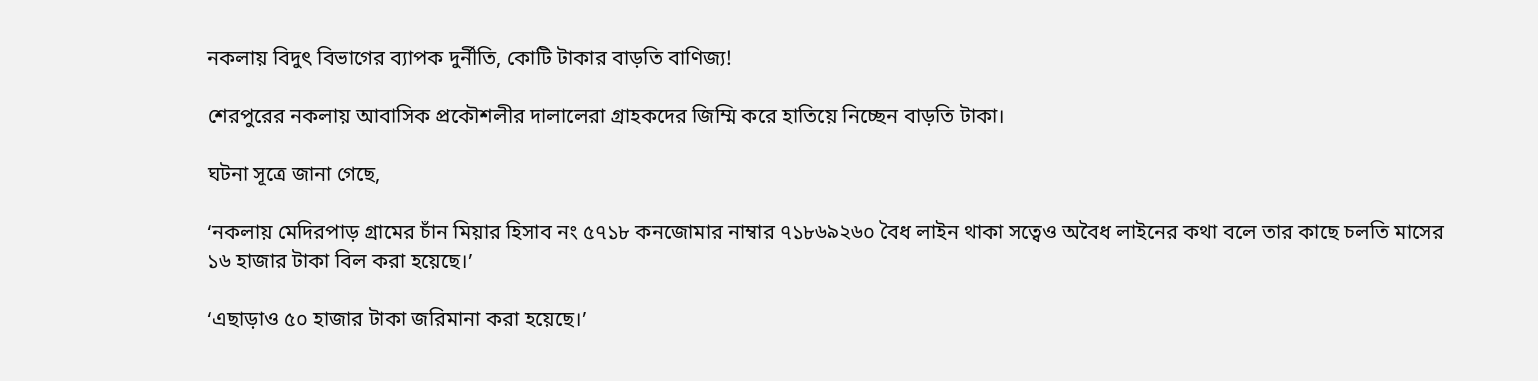নকলায় বিদুৎ বিভাগের ব্যাপক দুর্নীতি, কোটি টাকার বাড়তি বাণিজ্য!

শেরপুরের নকলায় আবাসিক প্রকৌশলীর দালালেরা গ্রাহকদের জিম্মি করে হাতিয়ে নিচ্ছেন বাড়তি টাকা।

ঘটনা সূত্রে জানা গেছে,

‘নকলায় মেদিরপাড় গ্রামের চাঁন মিয়ার হিসাব নং ৫৭১৮ কনজোমার নাম্বার ৭১৮৬৯২৬০ বৈধ লাইন থাকা সত্বেও অবৈধ লাইনের কথা বলে তার কাছে চলতি মাসের ১৬ হাজার টাকা বিল করা হয়েছে।’

‘এছাড়াও ৫০ হাজার টাকা জরিমানা করা হয়েছে।’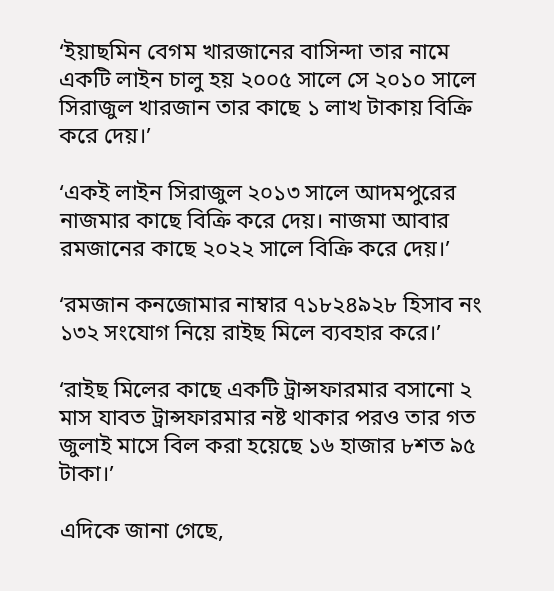‘ইয়াছমিন বেগম খারজানের বাসিন্দা তার নামে একটি লাইন চালু হয় ২০০৫ সালে সে ২০১০ সালে সিরাজুল খারজান তার কাছে ১ লাখ টাকায় বিক্রি করে দেয়।’

‘একই লাইন সিরাজুল ২০১৩ সালে আদমপুরের নাজমার কাছে বিক্রি করে দেয়। নাজমা আবার রমজানের কাছে ২০২২ সালে বিক্রি করে দেয়।’

‘রমজান কনজোমার নাম্বার ৭১৮২৪৯২৮ হিসাব নং ১৩২ সংযোগ নিয়ে রাইছ মিলে ব্যবহার করে।’

‘রাইছ মিলের কাছে একটি ট্রান্সফারমার বসানো ২ মাস যাবত ট্রান্সফারমার নষ্ট থাকার পরও তার গত জুলাই মাসে বিল করা হয়েছে ১৬ হাজার ৮শত ৯৫ টাকা।’

এদিকে জানা গেছে,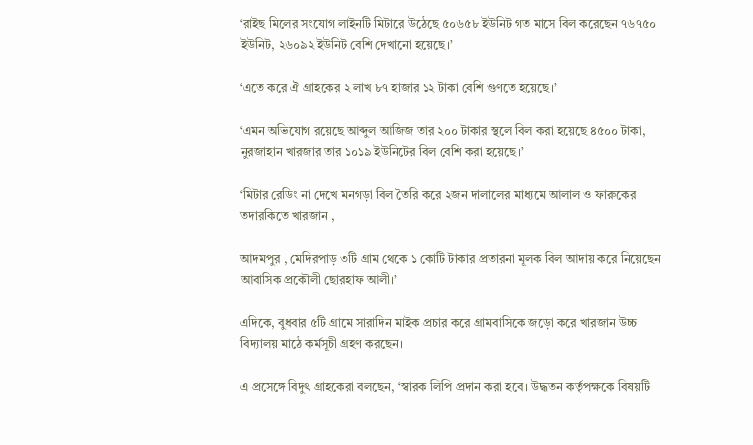‘রাইছ মিলের সংযোগ লাইনটি মিটারে উঠেছে ৫০৬৫৮ ইউনিট গত মাসে বিল করেছেন ৭৬৭৫০ ইউনিট, ২৬০৯২ ইউনিট বেশি দেখানো হয়েছে।’

‘এতে করে ঐ গ্রাহকের ২ লাখ ৮৭ হাজার ১২ টাকা বেশি গুণতে হয়েছে।’

‘এমন অভিযোগ রয়েছে আব্দুল আজিজ তার ২০০ টাকার স্থলে বিল করা হয়েছে ৪৫০০ টাকা, নুরজাহান খারজার তার ১০১৯ ইউনিটের বিল বেশি করা হয়েছে।’

‘মিটার রেডিং না দেখে মনগড়া বিল তৈরি করে ২জন দালালের মাধ্যমে আলাল ও ফারুকের তদারকিতে খারজান ,

আদমপুর , মেদিরপাড় ৩টি গ্রাম থেকে ১ কোটি টাকার প্রতারনা মূলক বিল আদায় করে নিয়েছেন আবাসিক প্রকৌলী ছোরহাফ আলী।’

এদিকে, বুধবার ৫টি গ্রামে সারাদিন মাইক প্রচার করে গ্রামবাসিকে জড়ো করে খারজান উচ্চ বিদ্যালয় মাঠে কর্মসূচী গ্রহণ করছেন।

এ প্রসেঙ্গে বিদুৎ গ্রাহকেরা বলছেন, ‘স্বারক লিপি প্রদান করা হবে। উদ্ধতন কর্তৃপক্ষকে বিষয়টি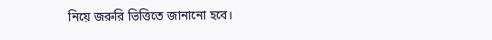নিয়ে জরুরি ভিত্তিতে জানানো হবে।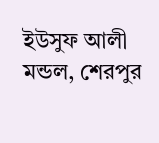ইউসুফ আলী মন্ডল, শেরপুর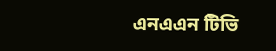এনএএন টিভি